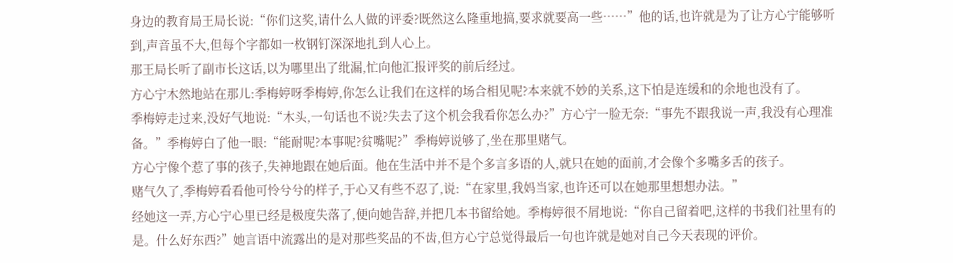身边的教育局王局长说:“你们这奖,请什么人做的评委?既然这么隆重地搞,要求就要高一些……”他的话,也许就是为了让方心宁能够听到,声音虽不大,但每个字都如一枚钢钉深深地扎到人心上。
那王局长听了副市长这话,以为哪里出了纰漏,忙向他汇报评奖的前后经过。
方心宁木然地站在那儿:季梅婷呀季梅婷,你怎么让我们在这样的场合相见呢?本来就不妙的关系,这下怕是连缓和的余地也没有了。
季梅婷走过来,没好气地说:“木头,一句话也不说?失去了这个机会我看你怎么办?”方心宁一脸无奈:“事先不跟我说一声,我没有心理准备。”季梅婷白了他一眼:“能耐呢?本事呢?贫嘴呢?”季梅婷说够了,坐在那里赌气。
方心宁像个惹了事的孩子,失神地跟在她后面。他在生活中并不是个多言多语的人,就只在她的面前,才会像个多嘴多舌的孩子。
赌气久了,季梅婷看看他可怜兮兮的样子,于心又有些不忍了,说:“在家里,我妈当家,也许还可以在她那里想想办法。”
经她这一弄,方心宁心里已经是极度失落了,便向她告辞,并把几本书留给她。季梅婷很不屑地说:“你自己留着吧,这样的书我们社里有的是。什么好东西?”她言语中流露出的是对那些奖品的不齿,但方心宁总觉得最后一句也许就是她对自己今天表现的评价。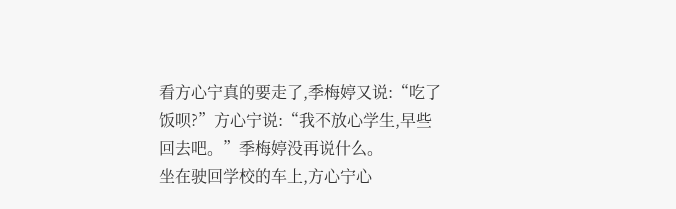看方心宁真的要走了,季梅婷又说:“吃了饭呗?”方心宁说:“我不放心学生,早些回去吧。”季梅婷没再说什么。
坐在驶回学校的车上,方心宁心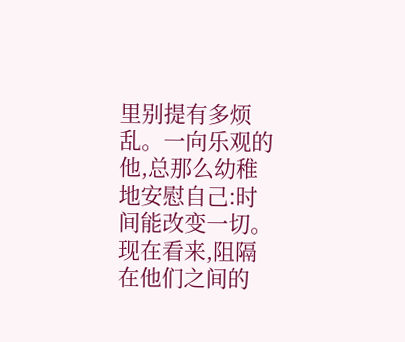里别提有多烦乱。一向乐观的他,总那么幼稚地安慰自己:时间能改变一切。现在看来,阻隔在他们之间的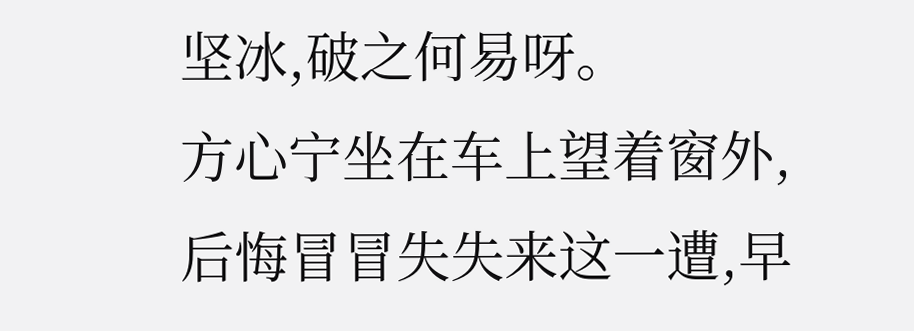坚冰,破之何易呀。
方心宁坐在车上望着窗外,后悔冒冒失失来这一遭,早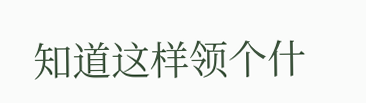知道这样领个什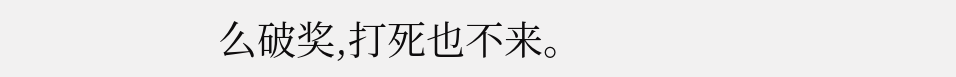么破奖,打死也不来。